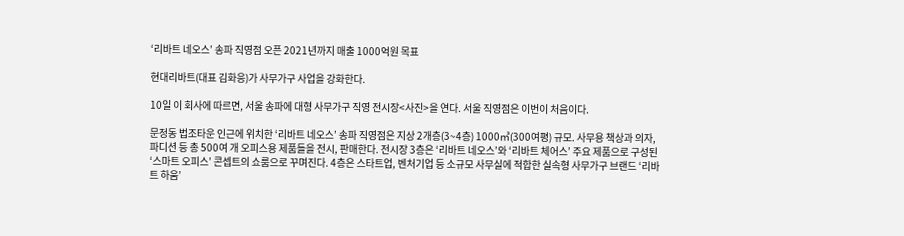‘리바트 네오스’ 송파 직영점 오픈 2021년까지 매출 1000억원 목표

현대리바트(대표 김화응)가 사무가구 사업을 강화한다.

10일 이 회사에 따르면, 서울 송파에 대형 사무가구 직영 전시장<사진>을 연다. 서울 직영점은 이번이 처음이다.

문정동 법조타운 인근에 위치한 ‘리바트 네오스’ 송파 직영점은 지상 2개층(3~4층) 1000㎡(300여평) 규모. 사무용 책상과 의자, 파디션 등 총 500여 개 오피스용 제품들을 전시, 판매한다. 전시장 3층은 ‘리바트 네오스’와 ‘리바트 체어스’ 주요 제품으로 구성된 ‘스마트 오피스’ 콘셉트의 쇼룸으로 꾸며진다. 4층은 스타트업, 벤처기업 등 소규모 사무실에 적합한 실속형 사무가구 브랜드 ‘리바트 하움’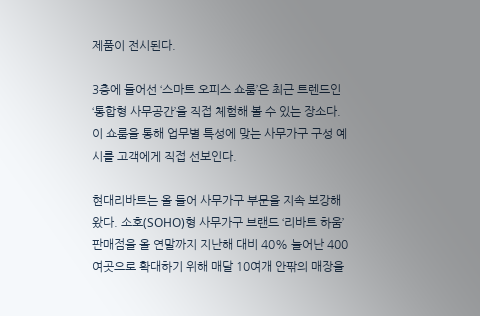제품이 전시된다.

3층에 들어선 ‘스마트 오피스 쇼룸’은 최근 트렌드인 ‘통합형 사무공간’을 직접 체험해 볼 수 있는 장소다. 이 쇼룸을 통해 업무별 특성에 맞는 사무가구 구성 예시를 고객에게 직접 선보인다.

현대리바트는 올 들어 사무가구 부문을 지속 보강해 왔다. 소호(SOHO)형 사무가구 브랜드 ‘리바트 하움’ 판매점을 올 연말까지 지난해 대비 40% 늘어난 400여곳으로 확대하기 위해 매달 10여개 안팎의 매장을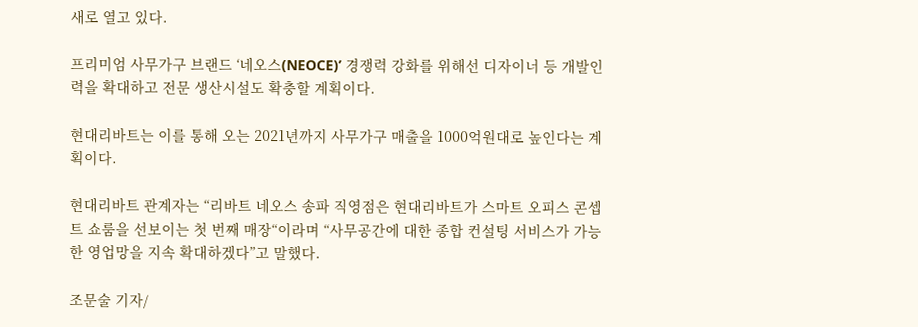새로 열고 있다.

프리미엄 사무가구 브랜드 ‘네오스(NEOCE)’ 경쟁력 강화를 위해선 디자이너 등 개발인력을 확대하고 전문 생산시설도 확충할 계획이다.

현대리바트는 이를 통해 오는 2021년까지 사무가구 매출을 1000억원대로 높인다는 계획이다.

현대리바트 관계자는 “리바트 네오스 송파 직영점은 현대리바트가 스마트 오피스 콘셉트 쇼룸을 선보이는 첫 번째 매장“이라며 “사무공간에 대한 종합 컨설팅 서비스가 가능한 영업망을 지속 확대하겠다”고 말했다.

조문술 기자/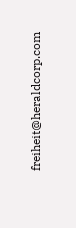freiheit@heraldcorp.com